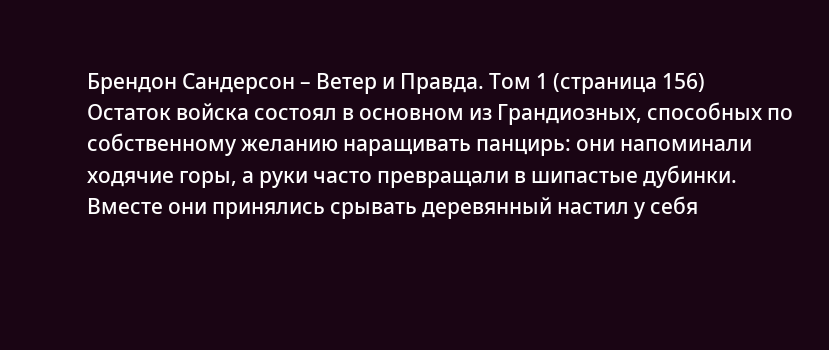Брендон Сандерсон – Ветер и Правда. Том 1 (страница 156)
Остаток войска состоял в основном из Грандиозных, способных по собственному желанию наращивать панцирь: они напоминали ходячие горы, а руки часто превращали в шипастые дубинки.
Вместе они принялись срывать деревянный настил у себя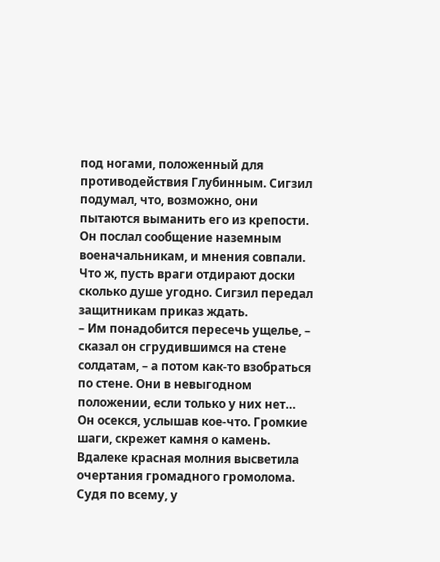под ногами, положенный для противодействия Глубинным. Сигзил подумал, что, возможно, они пытаются выманить его из крепости. Он послал сообщение наземным военачальникам, и мнения совпали. Что ж, пусть враги отдирают доски сколько душе угодно. Сигзил передал защитникам приказ ждать.
– Им понадобится пересечь ущелье, – сказал он сгрудившимся на стене солдатам, – а потом как-то взобраться по стене. Они в невыгодном положении, если только у них нет…
Он осекся, услышав кое-что. Громкие шаги, скрежет камня о камень. Вдалеке красная молния высветила очертания громадного громолома. Судя по всему, у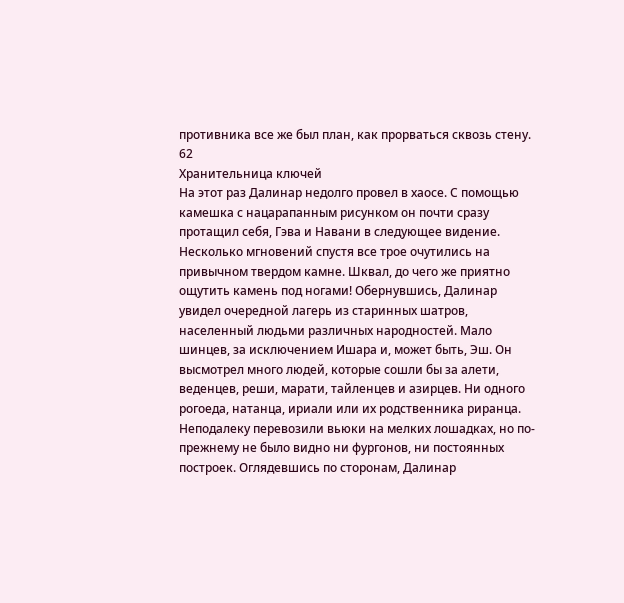противника все же был план, как прорваться сквозь стену.
62
Хранительница ключей
На этот раз Далинар недолго провел в хаосе. С помощью камешка с нацарапанным рисунком он почти сразу протащил себя, Гэва и Навани в следующее видение.
Несколько мгновений спустя все трое очутились на привычном твердом камне. Шквал, до чего же приятно ощутить камень под ногами! Обернувшись, Далинар увидел очередной лагерь из старинных шатров, населенный людьми различных народностей. Мало шинцев, за исключением Ишара и, может быть, Эш. Он высмотрел много людей, которые сошли бы за алети, веденцев, реши, марати, тайленцев и азирцев. Ни одного рогоеда, натанца, ириали или их родственника риранца.
Неподалеку перевозили вьюки на мелких лошадках, но по-прежнему не было видно ни фургонов, ни постоянных построек. Оглядевшись по сторонам, Далинар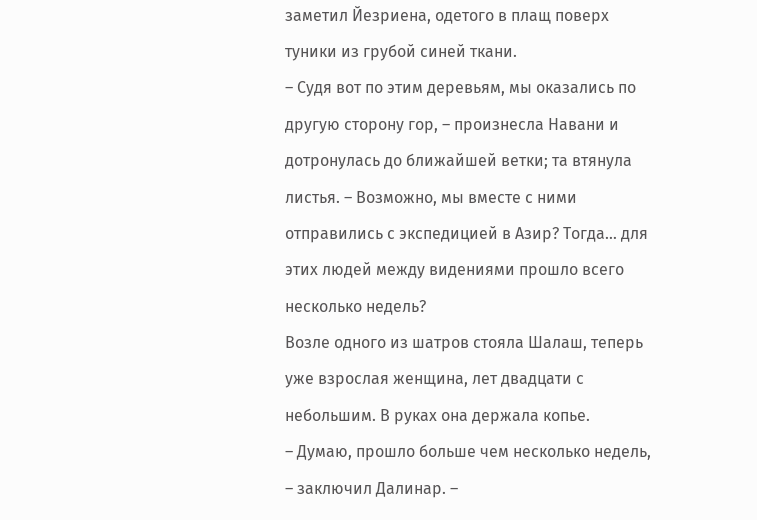заметил Йезриена, одетого в плащ поверх туники из грубой синей ткани.
– Судя вот по этим деревьям, мы оказались по другую сторону гор, – произнесла Навани и дотронулась до ближайшей ветки; та втянула листья. – Возможно, мы вместе с ними отправились с экспедицией в Азир? Тогда… для этих людей между видениями прошло всего несколько недель?
Возле одного из шатров стояла Шалаш, теперь уже взрослая женщина, лет двадцати с небольшим. В руках она держала копье.
– Думаю, прошло больше чем несколько недель, – заключил Далинар. –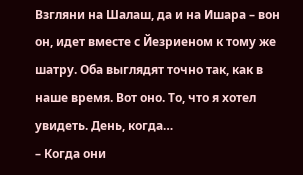Взгляни на Шалаш, да и на Ишара – вон он, идет вместе с Йезриеном к тому же шатру. Оба выглядят точно так, как в наше время. Вот оно. То, что я хотел увидеть. День, когда…
– Когда они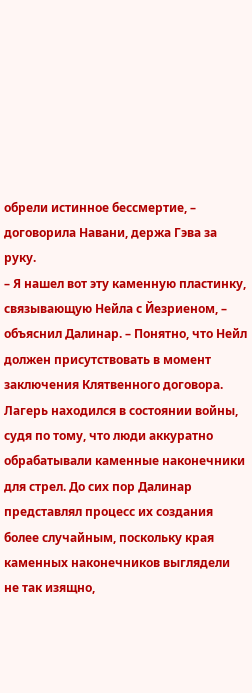обрели истинное бессмертие, – договорила Навани, держа Гэва за руку.
– Я нашел вот эту каменную пластинку, связывающую Нейла с Йезриеном, – объяснил Далинар. – Понятно, что Нейл должен присутствовать в момент заключения Клятвенного договора.
Лагерь находился в состоянии войны, судя по тому, что люди аккуратно обрабатывали каменные наконечники для стрел. До сих пор Далинар представлял процесс их создания более случайным, поскольку края каменных наконечников выглядели не так изящно,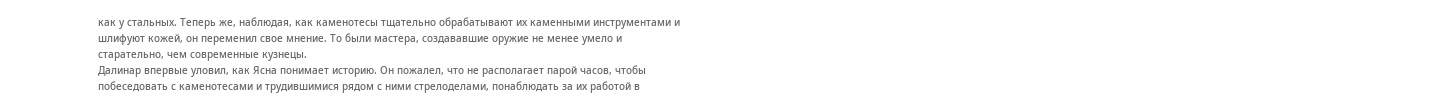как у стальных. Теперь же, наблюдая, как каменотесы тщательно обрабатывают их каменными инструментами и шлифуют кожей, он переменил свое мнение. То были мастера, создававшие оружие не менее умело и старательно, чем современные кузнецы.
Далинар впервые уловил, как Ясна понимает историю. Он пожалел, что не располагает парой часов, чтобы побеседовать с каменотесами и трудившимися рядом с ними стрелоделами, понаблюдать за их работой в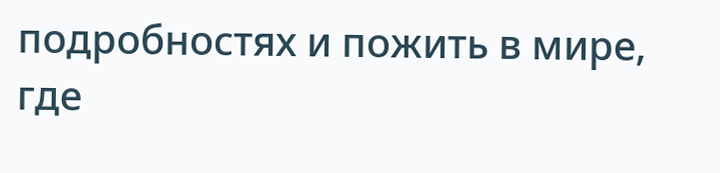подробностях и пожить в мире, где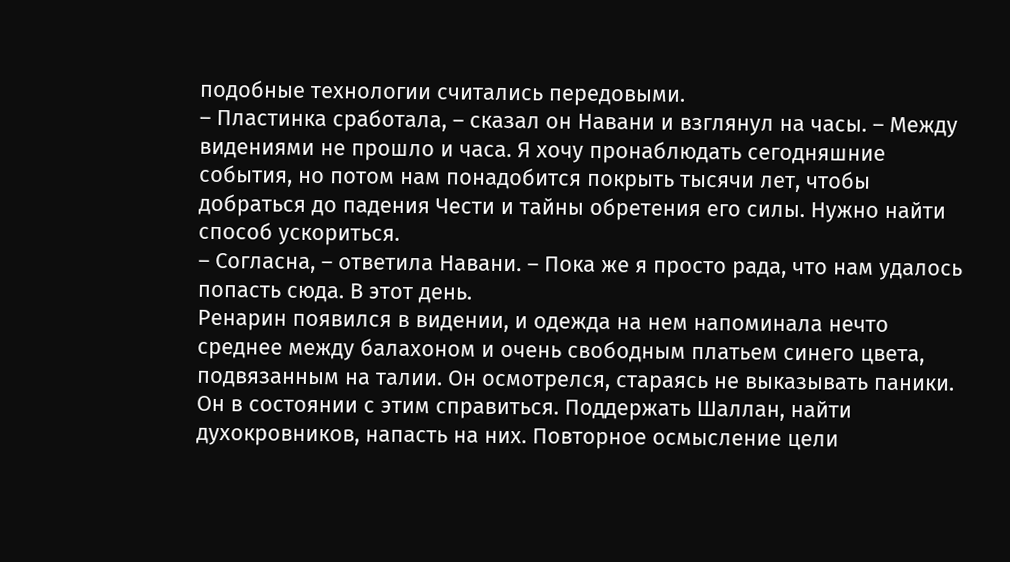подобные технологии считались передовыми.
– Пластинка сработала, – сказал он Навани и взглянул на часы. – Между видениями не прошло и часа. Я хочу пронаблюдать сегодняшние события, но потом нам понадобится покрыть тысячи лет, чтобы добраться до падения Чести и тайны обретения его силы. Нужно найти способ ускориться.
– Согласна, – ответила Навани. – Пока же я просто рада, что нам удалось попасть сюда. В этот день.
Ренарин появился в видении, и одежда на нем напоминала нечто среднее между балахоном и очень свободным платьем синего цвета, подвязанным на талии. Он осмотрелся, стараясь не выказывать паники.
Он в состоянии с этим справиться. Поддержать Шаллан, найти духокровников, напасть на них. Повторное осмысление цели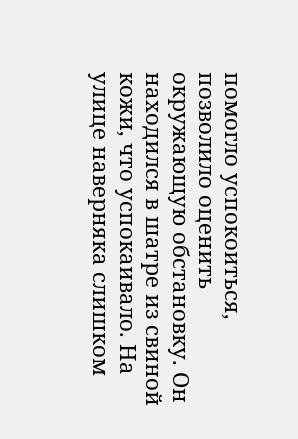помогло успокоиться, позволило оценить окружающую обстановку. Он находился в шатре из свиной кожи, что успокаивало. На улице наверняка слишком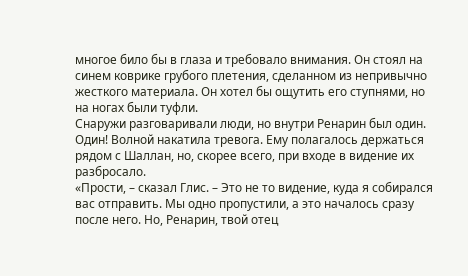многое било бы в глаза и требовало внимания. Он стоял на синем коврике грубого плетения, сделанном из непривычно жесткого материала. Он хотел бы ощутить его ступнями, но на ногах были туфли.
Снаружи разговаривали люди, но внутри Ренарин был один. Один! Волной накатила тревога. Ему полагалось держаться рядом с Шаллан, но, скорее всего, при входе в видение их разбросало.
«Прости, – сказал Глис. – Это не то видение, куда я собирался вас отправить. Мы одно пропустили, а это началось сразу после него. Но, Ренарин, твой отец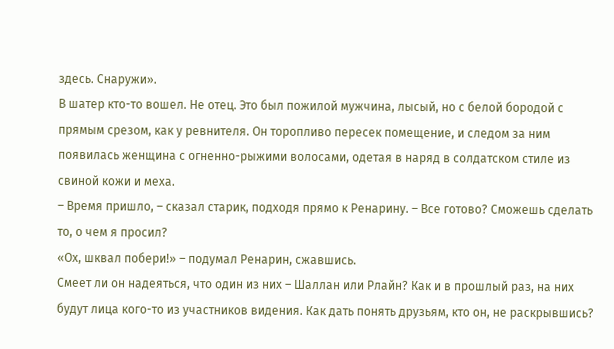здесь. Снаружи».
В шатер кто-то вошел. Не отец. Это был пожилой мужчина, лысый, но с белой бородой с прямым срезом, как у ревнителя. Он торопливо пересек помещение, и следом за ним появилась женщина с огненно-рыжими волосами, одетая в наряд в солдатском стиле из свиной кожи и меха.
– Время пришло, – сказал старик, подходя прямо к Ренарину. – Все готово? Сможешь сделать то, о чем я просил?
«Ох, шквал побери!» – подумал Ренарин, сжавшись.
Смеет ли он надеяться, что один из них – Шаллан или Рлайн? Как и в прошлый раз, на них будут лица кого-то из участников видения. Как дать понять друзьям, кто он, не раскрывшись?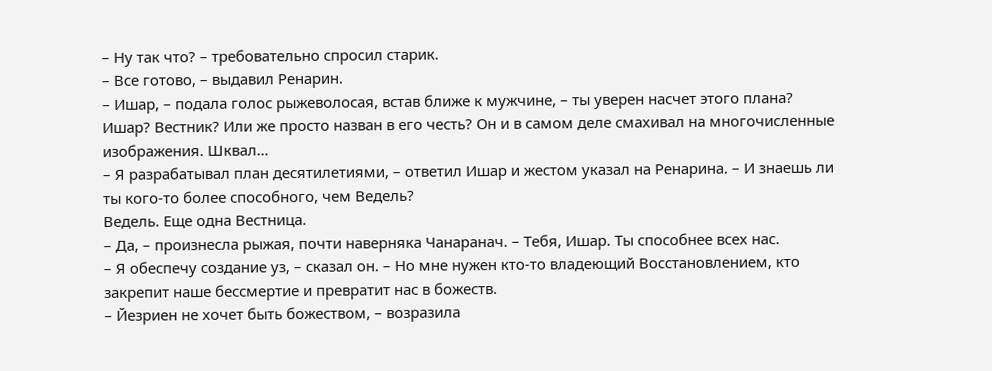– Ну так что? – требовательно спросил старик.
– Все готово, – выдавил Ренарин.
– Ишар, – подала голос рыжеволосая, встав ближе к мужчине, – ты уверен насчет этого плана?
Ишар? Вестник? Или же просто назван в его честь? Он и в самом деле смахивал на многочисленные изображения. Шквал…
– Я разрабатывал план десятилетиями, – ответил Ишар и жестом указал на Ренарина. – И знаешь ли ты кого-то более способного, чем Ведель?
Ведель. Еще одна Вестница.
– Да, – произнесла рыжая, почти наверняка Чанаранач. – Тебя, Ишар. Ты способнее всех нас.
– Я обеспечу создание уз, – сказал он. – Но мне нужен кто-то владеющий Восстановлением, кто закрепит наше бессмертие и превратит нас в божеств.
– Йезриен не хочет быть божеством, – возразила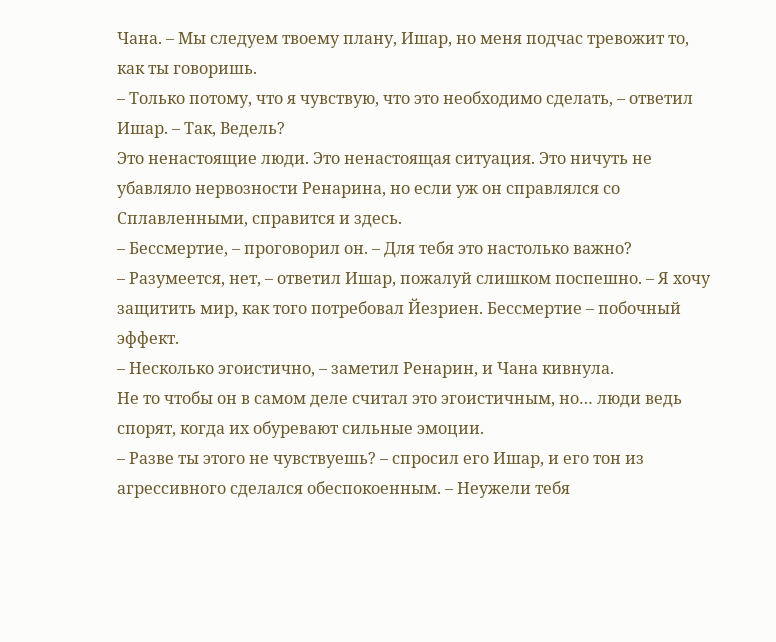Чана. – Мы следуем твоему плану, Ишар, но меня подчас тревожит то, как ты говоришь.
– Только потому, что я чувствую, что это необходимо сделать, – ответил Ишар. – Так, Ведель?
Это ненастоящие люди. Это ненастоящая ситуация. Это ничуть не убавляло нервозности Ренарина, но если уж он справлялся со Сплавленными, справится и здесь.
– Бессмертие, – проговорил он. – Для тебя это настолько важно?
– Разумеется, нет, – ответил Ишар, пожалуй слишком поспешно. – Я хочу защитить мир, как того потребовал Йезриен. Бессмертие – побочный эффект.
– Несколько эгоистично, – заметил Ренарин, и Чана кивнула.
Не то чтобы он в самом деле считал это эгоистичным, но… люди ведь спорят, когда их обуревают сильные эмоции.
– Разве ты этого не чувствуешь? – спросил его Ишар, и его тон из агрессивного сделался обеспокоенным. – Неужели тебя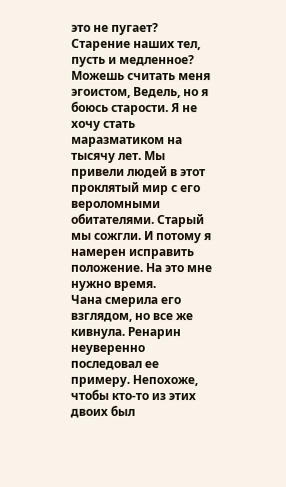это не пугает? Старение наших тел, пусть и медленное? Можешь считать меня эгоистом, Ведель, но я боюсь старости. Я не хочу стать маразматиком на тысячу лет. Мы привели людей в этот проклятый мир с его вероломными обитателями. Старый мы сожгли. И потому я намерен исправить положение. На это мне нужно время.
Чана смерила его взглядом, но все же кивнула. Ренарин неуверенно последовал ее примеру. Непохоже, чтобы кто-то из этих двоих был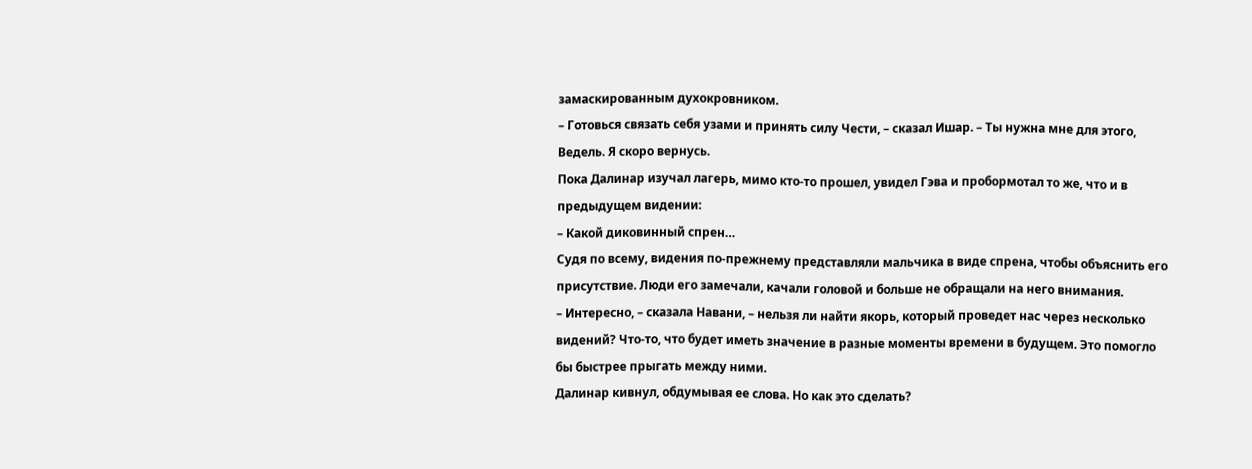замаскированным духокровником.
– Готовься связать себя узами и принять силу Чести, – сказал Ишар. – Ты нужна мне для этого, Ведель. Я скоро вернусь.
Пока Далинар изучал лагерь, мимо кто-то прошел, увидел Гэва и пробормотал то же, что и в предыдущем видении:
– Какой диковинный спрен…
Судя по всему, видения по-прежнему представляли мальчика в виде спрена, чтобы объяснить его присутствие. Люди его замечали, качали головой и больше не обращали на него внимания.
– Интересно, – сказала Навани, – нельзя ли найти якорь, который проведет нас через несколько видений? Что-то, что будет иметь значение в разные моменты времени в будущем. Это помогло бы быстрее прыгать между ними.
Далинар кивнул, обдумывая ее слова. Но как это сделать?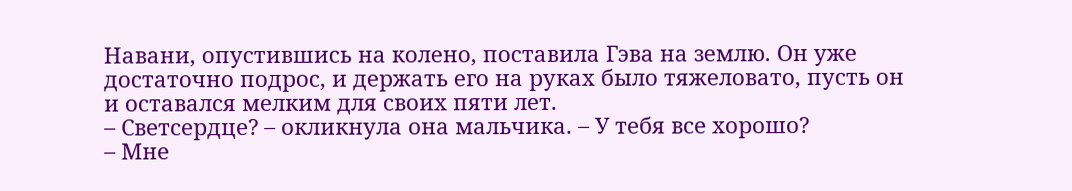Навани, опустившись на колено, поставила Гэва на землю. Он уже достаточно подрос, и держать его на руках было тяжеловато, пусть он и оставался мелким для своих пяти лет.
– Светсердце? – окликнула она мальчика. – У тебя все хорошо?
– Мне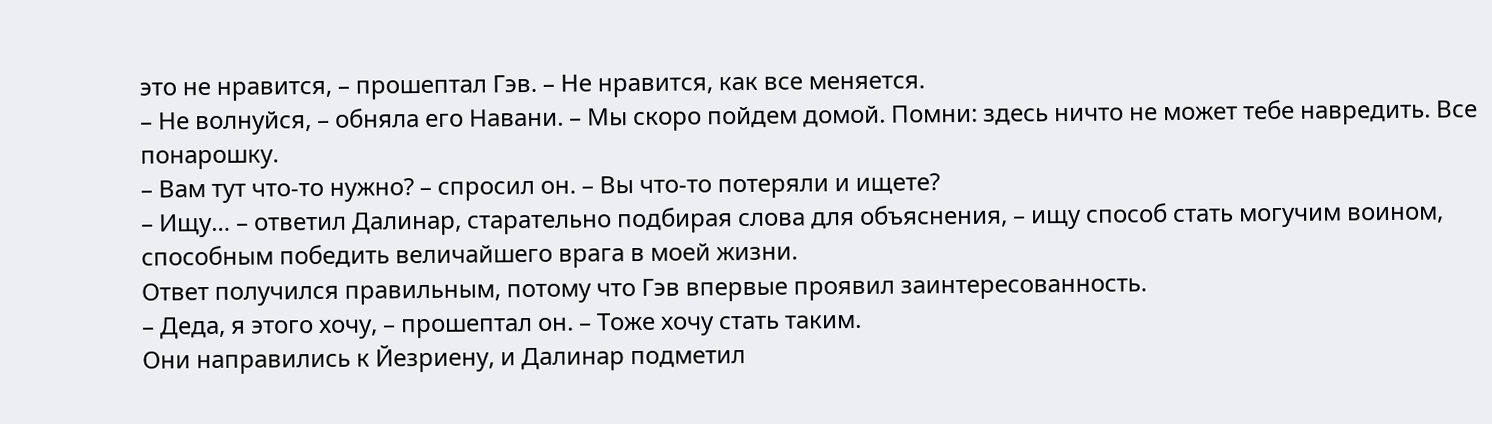это не нравится, – прошептал Гэв. – Не нравится, как все меняется.
– Не волнуйся, – обняла его Навани. – Мы скоро пойдем домой. Помни: здесь ничто не может тебе навредить. Все понарошку.
– Вам тут что-то нужно? – спросил он. – Вы что-то потеряли и ищете?
– Ищу… – ответил Далинар, старательно подбирая слова для объяснения, – ищу способ стать могучим воином, способным победить величайшего врага в моей жизни.
Ответ получился правильным, потому что Гэв впервые проявил заинтересованность.
– Деда, я этого хочу, – прошептал он. – Тоже хочу стать таким.
Они направились к Йезриену, и Далинар подметил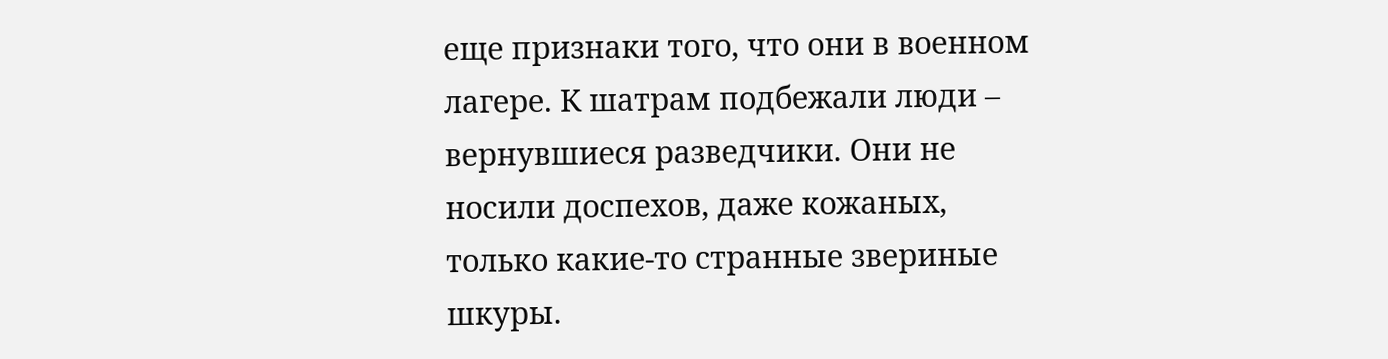еще признаки того, что они в военном лагере. К шатрам подбежали люди – вернувшиеся разведчики. Они не носили доспехов, даже кожаных, только какие-то странные звериные шкуры.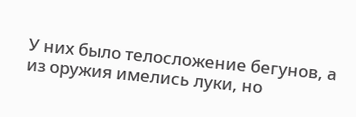У них было телосложение бегунов, а из оружия имелись луки, но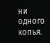ни одного копья.